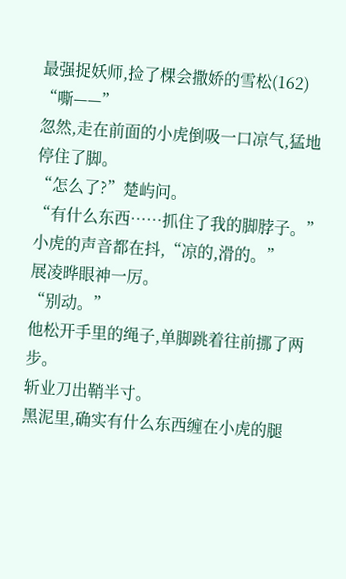最强捉妖师,捡了棵会撒娇的雪松(162)
“嘶——”
忽然,走在前面的小虎倒吸一口凉气,猛地停住了脚。
“怎么了?”楚屿问。
“有什么东西……抓住了我的脚脖子。”小虎的声音都在抖,“凉的,滑的。”
展凌晔眼神一厉。
“别动。”
他松开手里的绳子,单脚跳着往前挪了两步。
斩业刀出鞘半寸。
黑泥里,确实有什么东西缠在小虎的腿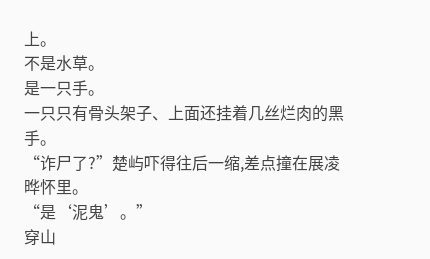上。
不是水草。
是一只手。
一只只有骨头架子、上面还挂着几丝烂肉的黑手。
“诈尸了?”楚屿吓得往后一缩,差点撞在展凌晔怀里。
“是‘泥鬼’。”
穿山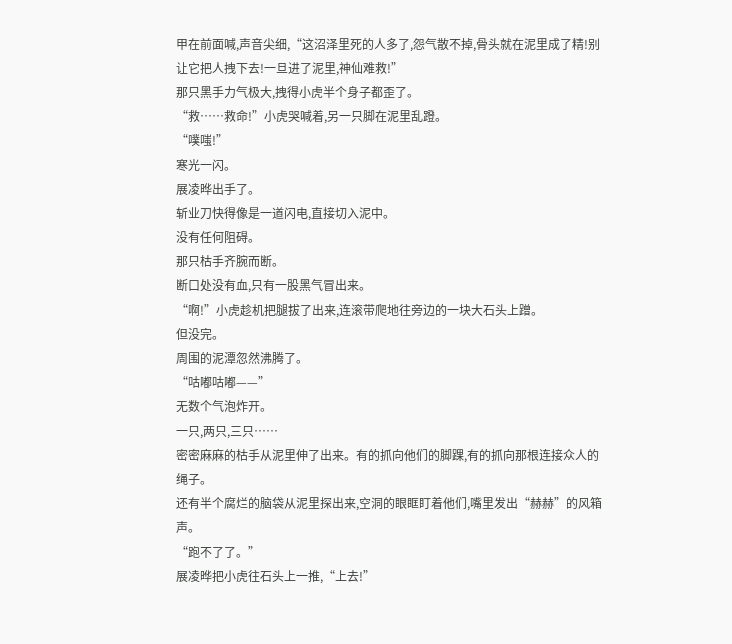甲在前面喊,声音尖细,“这沼泽里死的人多了,怨气散不掉,骨头就在泥里成了精!别让它把人拽下去!一旦进了泥里,神仙难救!”
那只黑手力气极大,拽得小虎半个身子都歪了。
“救……救命!”小虎哭喊着,另一只脚在泥里乱蹬。
“噗嗤!”
寒光一闪。
展凌晔出手了。
斩业刀快得像是一道闪电,直接切入泥中。
没有任何阻碍。
那只枯手齐腕而断。
断口处没有血,只有一股黑气冒出来。
“啊!”小虎趁机把腿拔了出来,连滚带爬地往旁边的一块大石头上蹭。
但没完。
周围的泥潭忽然沸腾了。
“咕嘟咕嘟——”
无数个气泡炸开。
一只,两只,三只……
密密麻麻的枯手从泥里伸了出来。有的抓向他们的脚踝,有的抓向那根连接众人的绳子。
还有半个腐烂的脑袋从泥里探出来,空洞的眼眶盯着他们,嘴里发出“赫赫”的风箱声。
“跑不了了。”
展凌晔把小虎往石头上一推,“上去!”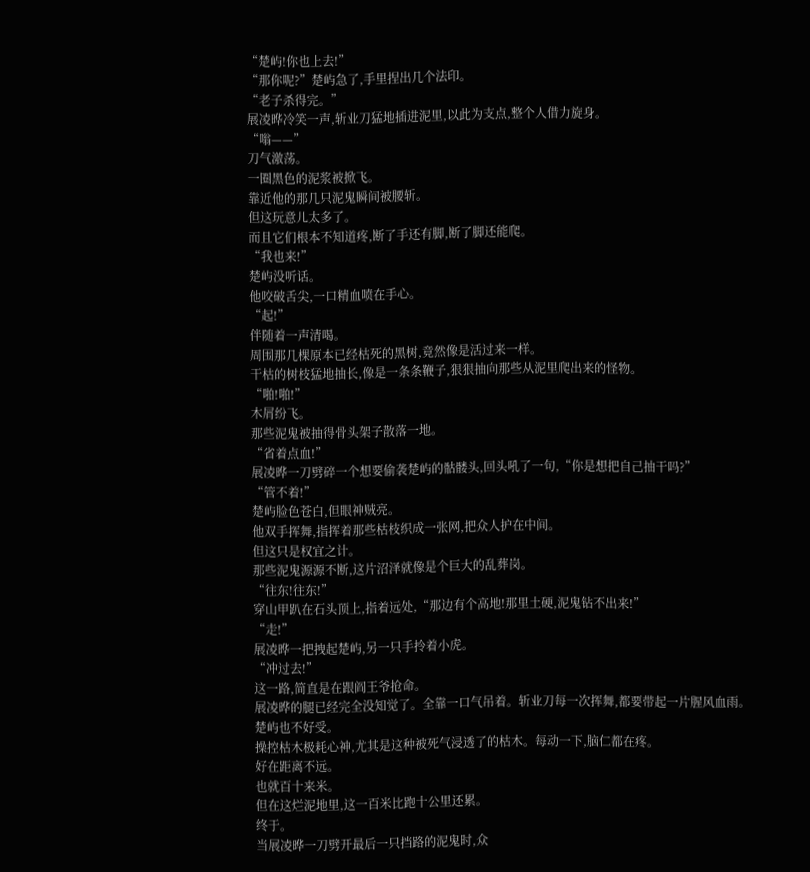“楚屿!你也上去!”
“那你呢?”楚屿急了,手里捏出几个法印。
“老子杀得完。”
展凌晔冷笑一声,斩业刀猛地插进泥里,以此为支点,整个人借力旋身。
“嗡——”
刀气激荡。
一圈黑色的泥浆被掀飞。
靠近他的那几只泥鬼瞬间被腰斩。
但这玩意儿太多了。
而且它们根本不知道疼,断了手还有脚,断了脚还能爬。
“我也来!”
楚屿没听话。
他咬破舌尖,一口精血喷在手心。
“起!”
伴随着一声清喝。
周围那几棵原本已经枯死的黑树,竟然像是活过来一样。
干枯的树枝猛地抽长,像是一条条鞭子,狠狠抽向那些从泥里爬出来的怪物。
“啪!啪!”
木屑纷飞。
那些泥鬼被抽得骨头架子散落一地。
“省着点血!”
展凌晔一刀劈碎一个想要偷袭楚屿的骷髅头,回头吼了一句,“你是想把自己抽干吗?”
“管不着!”
楚屿脸色苍白,但眼神贼亮。
他双手挥舞,指挥着那些枯枝织成一张网,把众人护在中间。
但这只是权宜之计。
那些泥鬼源源不断,这片沼泽就像是个巨大的乱葬岗。
“往东!往东!”
穿山甲趴在石头顶上,指着远处,“那边有个高地!那里土硬,泥鬼钻不出来!”
“走!”
展凌晔一把拽起楚屿,另一只手拎着小虎。
“冲过去!”
这一路,简直是在跟阎王爷抢命。
展凌晔的腿已经完全没知觉了。全靠一口气吊着。斩业刀每一次挥舞,都要带起一片腥风血雨。
楚屿也不好受。
操控枯木极耗心神,尤其是这种被死气浸透了的枯木。每动一下,脑仁都在疼。
好在距离不远。
也就百十来米。
但在这烂泥地里,这一百米比跑十公里还累。
终于。
当展凌晔一刀劈开最后一只挡路的泥鬼时,众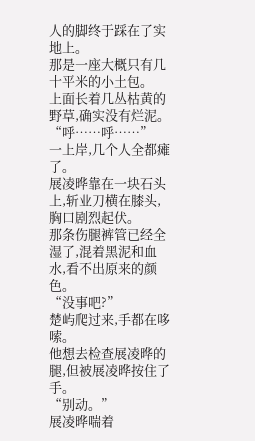人的脚终于踩在了实地上。
那是一座大概只有几十平米的小土包。
上面长着几丛枯黄的野草,确实没有烂泥。
“呼……呼……”
一上岸,几个人全都瘫了。
展凌晔靠在一块石头上,斩业刀横在膝头,胸口剧烈起伏。
那条伤腿裤管已经全湿了,混着黑泥和血水,看不出原来的颜色。
“没事吧?”
楚屿爬过来,手都在哆嗦。
他想去检查展凌晔的腿,但被展凌晔按住了手。
“别动。”
展凌晔喘着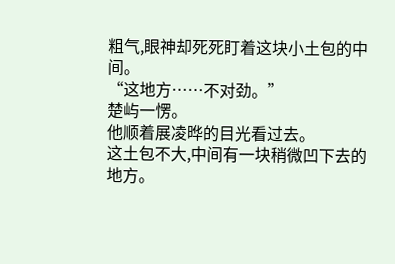粗气,眼神却死死盯着这块小土包的中间。
“这地方……不对劲。”
楚屿一愣。
他顺着展凌晔的目光看过去。
这土包不大,中间有一块稍微凹下去的地方。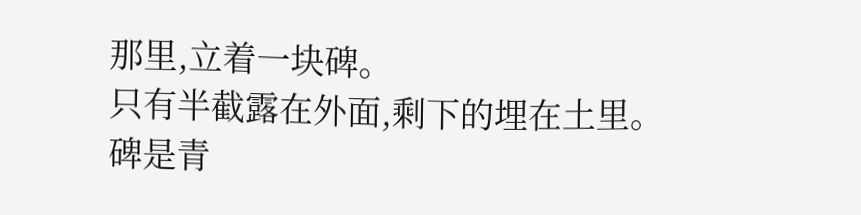那里,立着一块碑。
只有半截露在外面,剩下的埋在土里。
碑是青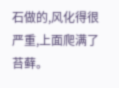石做的,风化得很严重,上面爬满了苔藓。